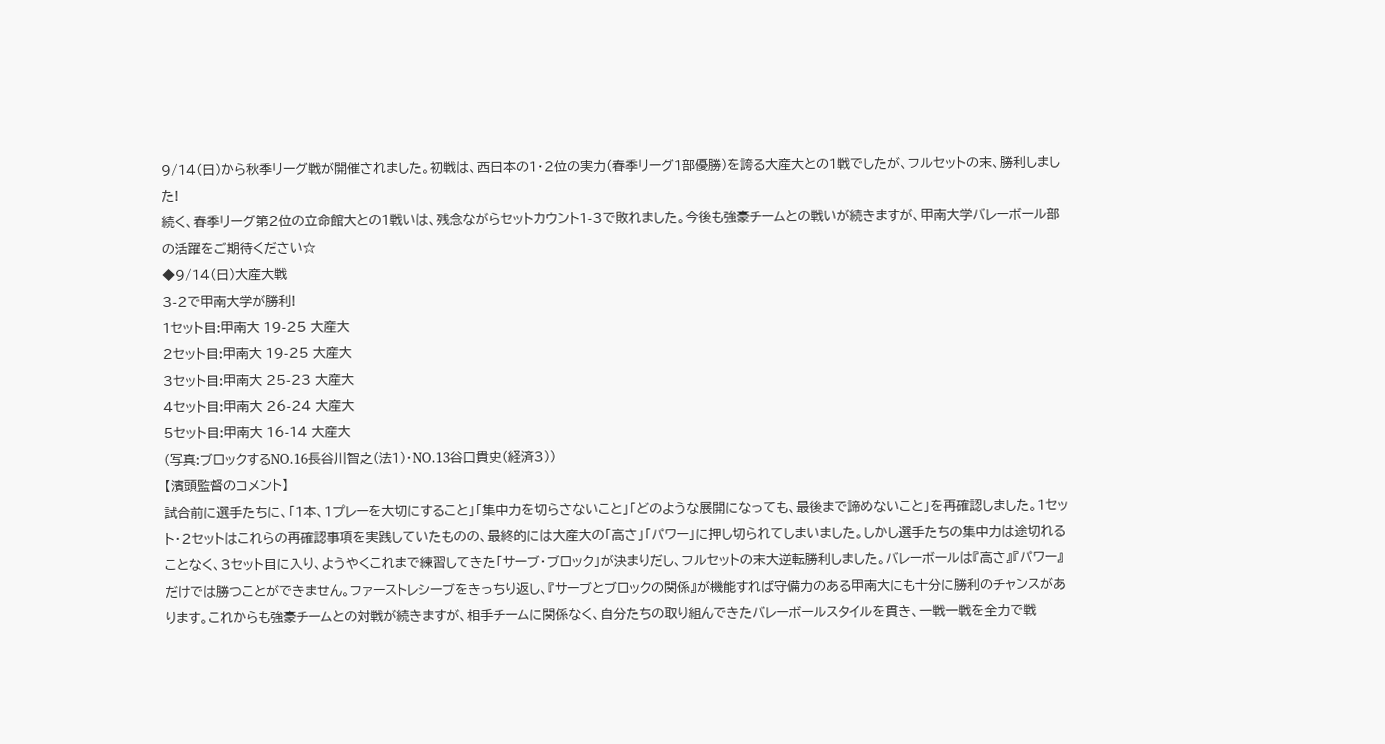9/14(日)から秋季リーグ戦が開催されました。初戦は、西日本の1・2位の実力(春季リーグ1部優勝)を誇る大産大との1戦でしたが、フルセットの末、勝利しました!
続く、春季リーグ第2位の立命館大との1戦いは、残念ながらセットカウント1-3で敗れました。今後も強豪チームとの戦いが続きますが、甲南大学バレーボール部の活躍をご期待ください☆
◆9/14(日)大産大戦
3-2で甲南大学が勝利!
1セット目:甲南大 19-25 大産大
2セット目:甲南大 19-25 大産大
3セット目:甲南大 25-23 大産大
4セット目:甲南大 26-24 大産大
5セット目:甲南大 16-14 大産大
(写真:ブロックするNO.16長谷川智之(法1)・NO.13谷口貴史(経済3))
【濱頭監督のコメント】
試合前に選手たちに、「1本、1プレーを大切にすること」「集中力を切らさないこと」「どのような展開になっても、最後まで諦めないこと」を再確認しました。1セット・2セットはこれらの再確認事項を実践していたものの、最終的には大産大の「高さ」「パワー」に押し切られてしまいました。しかし選手たちの集中力は途切れることなく、3セット目に入り、ようやくこれまで練習してきた「サーブ・ブロック」が決まりだし、フルセットの末大逆転勝利しました。バレーボールは『高さ』『パワー』だけでは勝つことができません。ファーストレシーブをきっちり返し、『サーブとブロックの関係』が機能すれば守備力のある甲南大にも十分に勝利のチャンスがあります。これからも強豪チームとの対戦が続きますが、相手チームに関係なく、自分たちの取り組んできたバレーボールスタイルを貫き、一戦一戦を全力で戦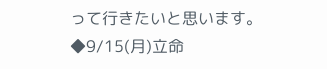って行きたいと思います。
◆9/15(月)立命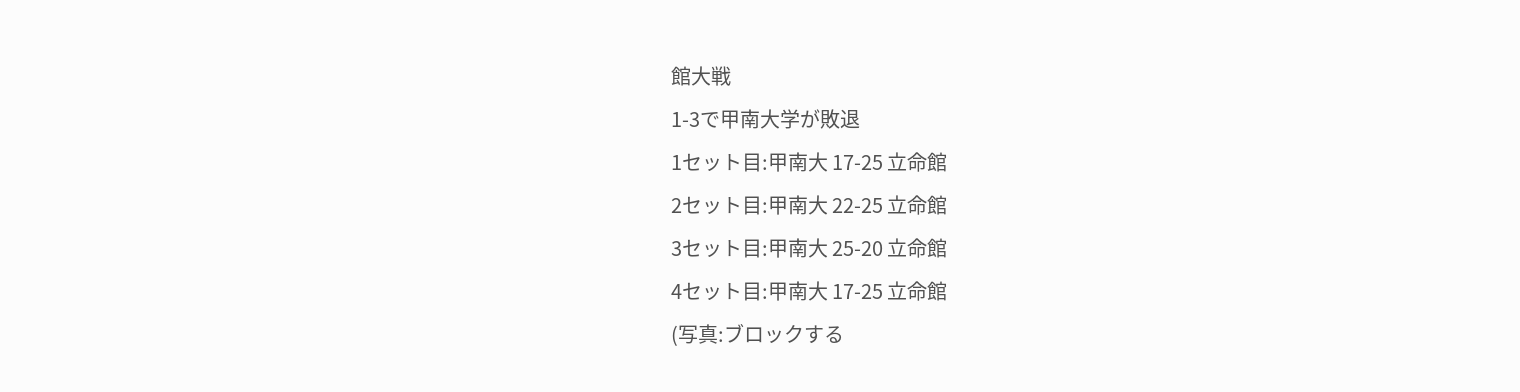館大戦
1-3で甲南大学が敗退
1セット目:甲南大 17-25 立命館
2セット目:甲南大 22-25 立命館
3セット目:甲南大 25-20 立命館
4セット目:甲南大 17-25 立命館
(写真:ブロックする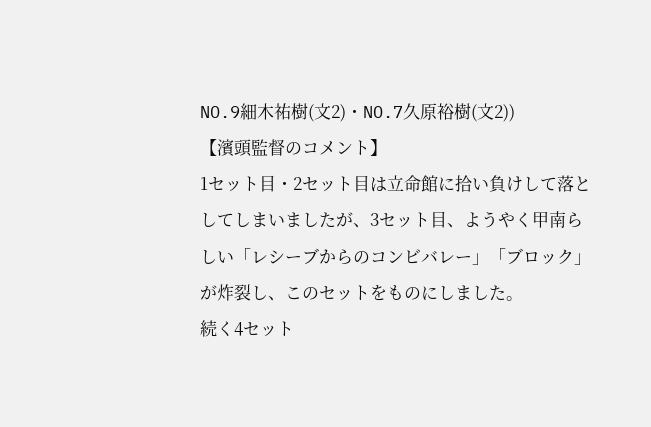NO.9細木祐樹(文2)・NO.7久原裕樹(文2))
【濱頭監督のコメント】
1セット目・2セット目は立命館に拾い負けして落としてしまいましたが、3セット目、ようやく甲南らしい「レシーブからのコンビバレー」「ブロック」が炸裂し、このセットをものにしました。
続く4セット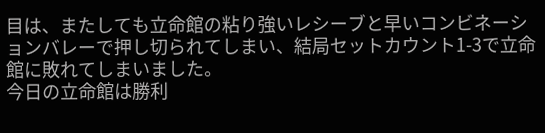目は、またしても立命館の粘り強いレシーブと早いコンビネーションバレーで押し切られてしまい、結局セットカウント1-3で立命館に敗れてしまいました。
今日の立命館は勝利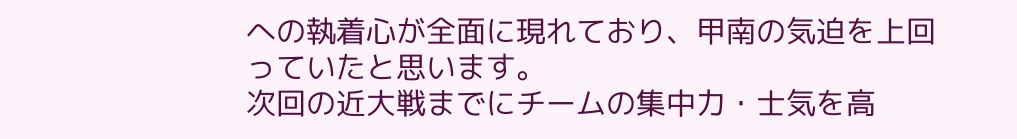への執着心が全面に現れており、甲南の気迫を上回っていたと思います。
次回の近大戦までにチームの集中力・士気を高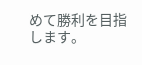めて勝利を目指します。